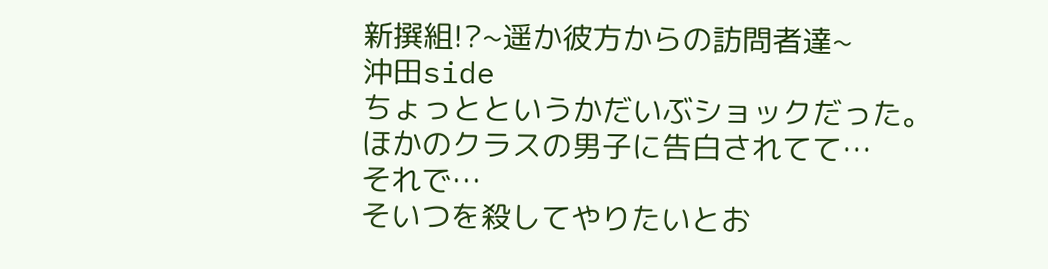新撰組!?~遥か彼方からの訪問者達~
沖田side
ちょっとというかだいぶショックだった。
ほかのクラスの男子に告白されてて…
それで…
そいつを殺してやりたいとお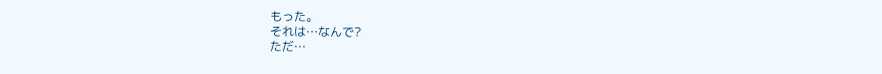もった。
それは…なんで?
ただ…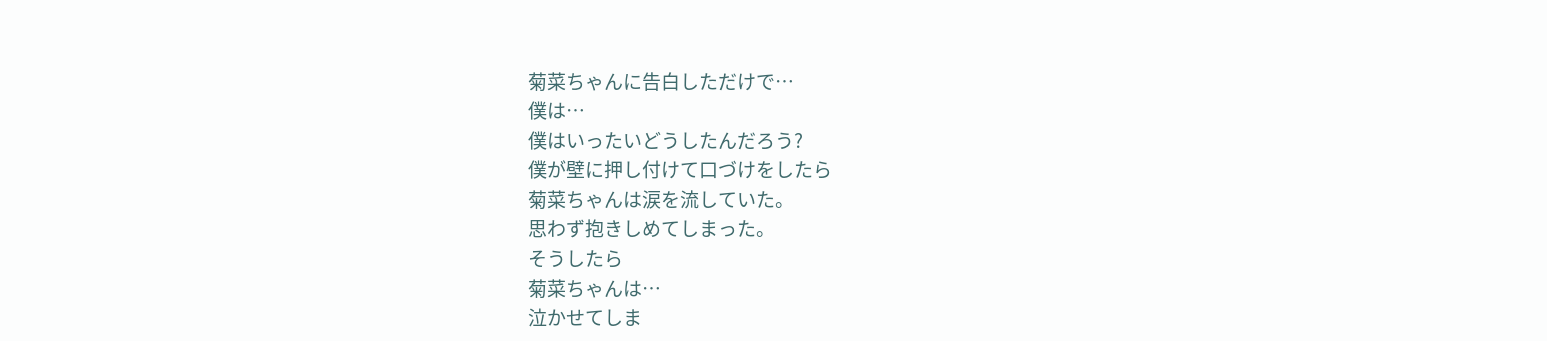菊菜ちゃんに告白しただけで…
僕は…
僕はいったいどうしたんだろう?
僕が壁に押し付けて口づけをしたら
菊菜ちゃんは涙を流していた。
思わず抱きしめてしまった。
そうしたら
菊菜ちゃんは…
泣かせてしま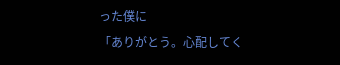った僕に
「ありがとう。心配してく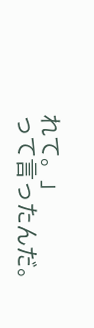れて。」
って言ったんだ。